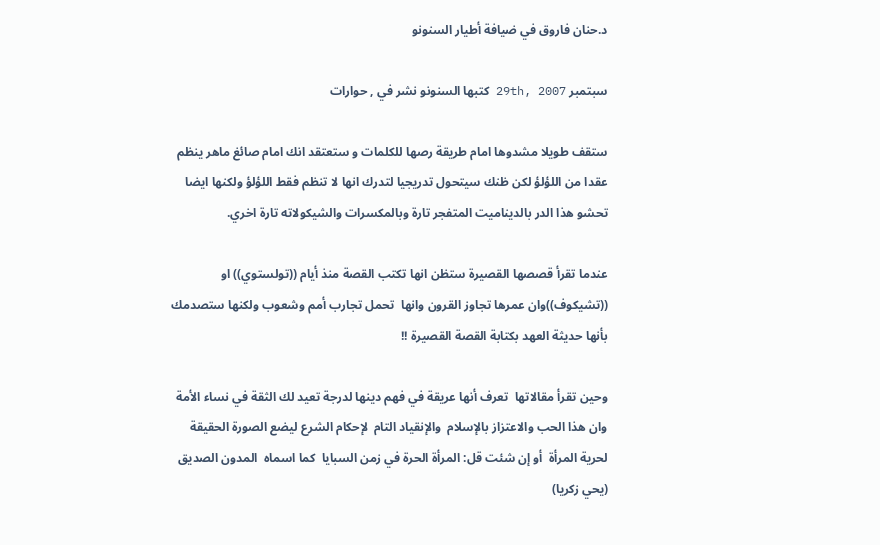د.حنان فاروق في ضيافة أطيار السنونو

سبتمبر 29th, 2007 كتبها السنونو نشر في , حوارات

ستقف طويلا مشدوها امام طريقة رصها للكلمات و ستعتقد انك امام صائغ ماهر ينظم عقدا من اللؤلؤ لكن ظنك سيتحول تدريجيا لتدرك انها لا تنظم فقط اللؤلؤ ولكنها ايضا تحشو هذا الدر بالديناميت المتفجر تارة وبالمكسرات والشيكولاته تارة اخري.

عندما تقرأ قصصها القصيرة ستظن انها تكتب القصة منذ أيام ((تولستوي)) او ((تشيكوف))وان عمرها تجاوز القرون وانها  تحمل تجارب أمم وشعوب ولكنها ستصدمك بأنها حديثة العهد بكتابة القصة القصيرة !!

وحين تقرأ مقالاتها  تعرف أنها عريقة في فهم دينها لدرجة تعيد لك الثقة في نساء الأمة وان هذا الحب والاعتزاز بالإسلام  والإنقياد التام  لإحكام الشرع ليضع الصورة الحقيقة لحرية المرأة  أو إن شئت قل: المرأة الحرة في زمن السبايا  كما اسماه  المدون الصديق  (يحي زكريا)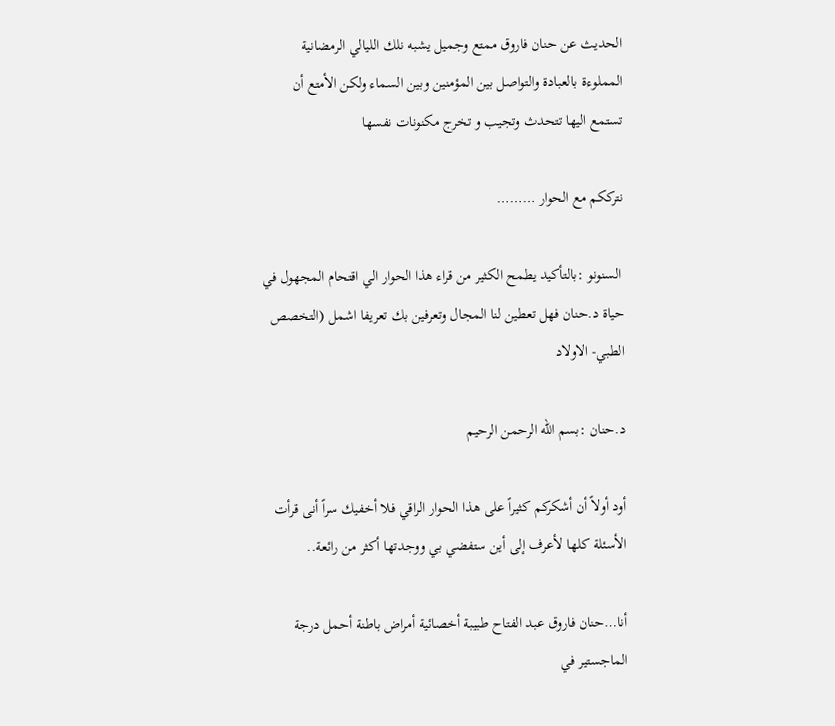الحديث عن حنان فاروق ممتع وجميل يشبه نلك الليالي الرمضانية المملوءة بالعبادة والتواصل بين المؤمنين وبين السماء ولكن الأمتع أن تستمع اليها تتحدث وتجيب و تخرج مكنونات نفسها

نترككم مع الحوار ………

 السنونو :بالتأكيد يطمح الكثير من قراء هذا الحوار الي اقتحام المجهول في حياة د.حنان فهل تعطين لنا المجال وتعرفين بك تعريفا اشمل (التخصص الطبي- الاولاد

د.حنان :بسم الله الرحمن الرحيم

أود أولاً أن أشكركم كثيراً على هذا الحوار الراقي فلا أخفيك سراً أنى قرأت الأسئلة كلها لأعرف إلى أين ستفضي بي ووجدتها أكثر من رائعة..

أنا…حنان فاروق عبد الفتاح طبيبة أخصائية أمراض باطنة أحمل درجة الماجستير في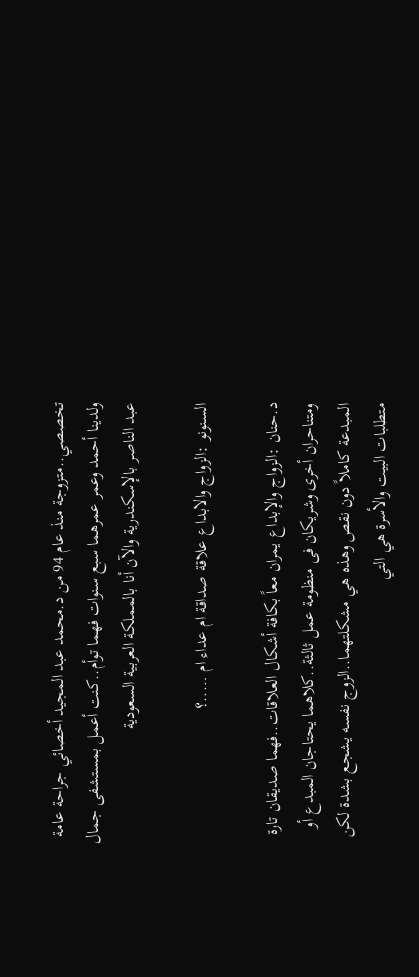تخصصي..متزوجة منذ عام 94 من د.محمد عبد المجيد أخصائي جراحة عامة ولدينا أحمد وعمر عمرهما سبع سنوات فهما توأم..كنت أعمل بمستشفى جمال عبد الناصر بالإسكندرية والآن أنا بالمملكة العربية السعودية

السنونو :الزواج والابداع علاقة صداقة ام عداء ام …..؟

د.حنان :الزواج والإبداع يمران معاً بكافة أشكال العلاقات..فهما صديقان تارة ومتناحران أخرى وشريكان فى منظومة عمل ثالثة..كلاهما يحتاجان المبدع أو المبدعة كاملاً دون نقص وهذه هي مشكلتهما..الزوج نفسه يشجع بشدة لكن متطلبات البيت والأسرة هي التي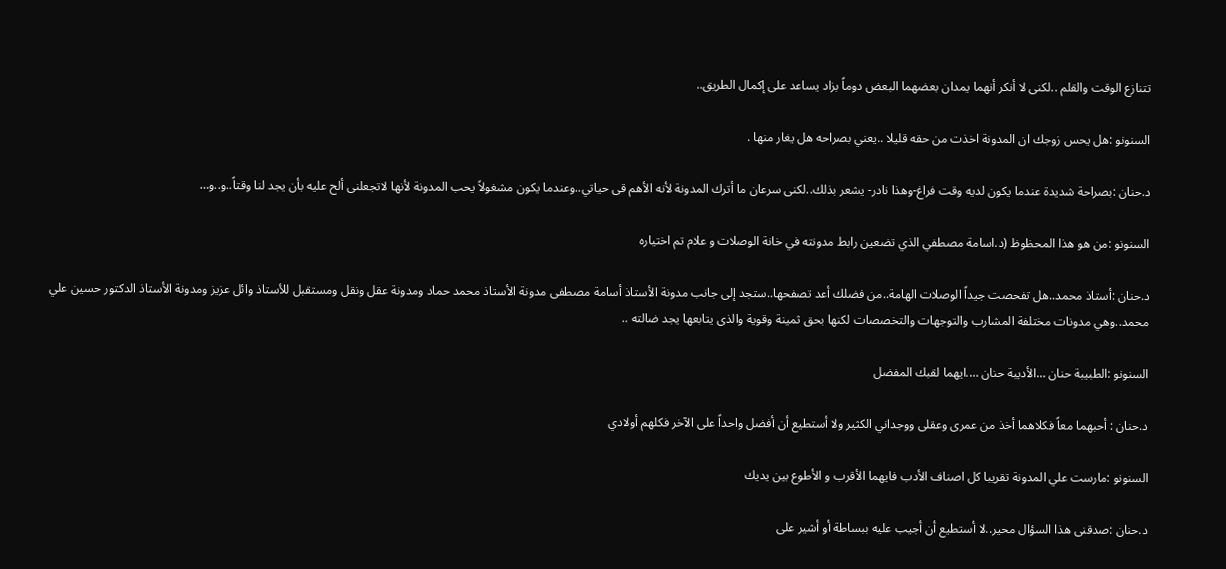تتنازع الوقت والقلم ..لكنى لا أنكر أنهما يمدان بعضهما البعض دوماً بزاد يساعد على إكمال الطريق..

السنونو :هل يحس زوجك ان المدونة اخذت من حقه قليلا ..يعني بصراحه هل يغار منها .

د.حنان :بصراحة شديدة عندما يكون لديه وقت فراغ-وهذا نادر- يشعر بذلك..لكنى سرعان ما أترك المدونة لأنه الأهم قى حياتي..وعندما يكون مشغولاً يحب المدونة لأنها لاتجعلنى ألح عليه بأن يجد لنا وقتاً..و..و…

السنونو :من هو هذا المحظوظ (د.اسامة مصطفي الذي تضعين رابط مدونته في خانة الوصلات و علام تم اختياره

د.حنان :أستاذ محمد..هل تفحصت جيداً الوصلات الهامة..من فضلك أعد تصفحها..ستجد إلى جانب مدونة الأستاذ أسامة مصطفى مدونة الأستاذ محمد حماد ومدونة عقل ونقل ومستقبل للأستاذ وائل عزيز ومدونة الأستاذ الدكتور حسين علي محمد..وهي مدونات مختلفة المشارب والتوجهات والتخصصات لكنها بحق ثمينة وقوية والذى يتابعها يجد ضالته ..

السنونو :الطبيبة حنان …الأديبة حنان ….ايهما لقبك المفضل

د.حنان : أحبهما معاً فكلاهما أخذ من عمرى وعقلى ووجداني الكثير ولا أستطيع أن أفضل واحداً على الآخر فكلهم أولادي

السنونو :مارست علي المدونة تقريبا كل اصناف الأدب فايهما الأقرب و الأطوع بين يديك

د.حنان :صدقنى هذا السؤال محير..لا أستطيع أن أجيب عليه ببساطة أو أشير على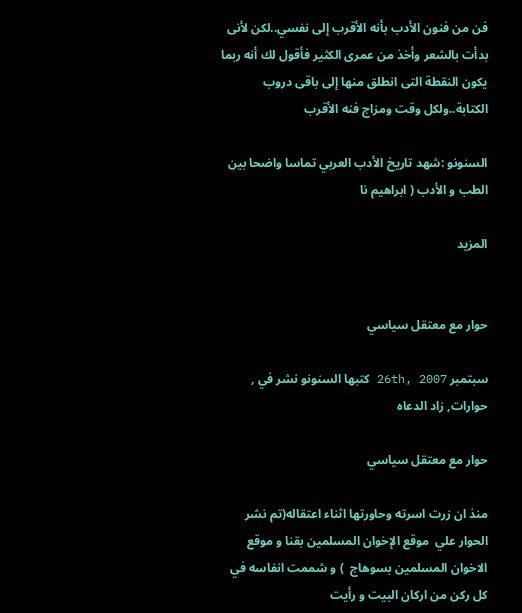فن من فنون الأدب بأنه الأقرب إلى نفسي..لكن لأنى بدأت بالشعر وأخذ من عمرى الكثير فأقول لك أنه ربما يكون النقطة التى انطلق منها إلى باقى دروب الكتابة..ولكل وقت ومزاج فنه الأقرب

السنونو :شهد تاريخ الأدب العربي تماسا واضحا بين الطب و الأدب ( ابراهيم نا

المزيد


حوار مع معتقل سياسي

سبتمبر 26th, 2007 كتبها السنونو نشر في , حوارات, زاد الدعاه

حوار مع معتقل سياسي

منذ ان زرت اسرته وحاورتها اثناء اعتقاله(تم نشر الحوار علي  موقع الإخوان المسلمين بقنا و موقع الاخوان المسلمين بسوهاج  ) و شممت انفاسه في كل ركن من اركان البيت و رأيت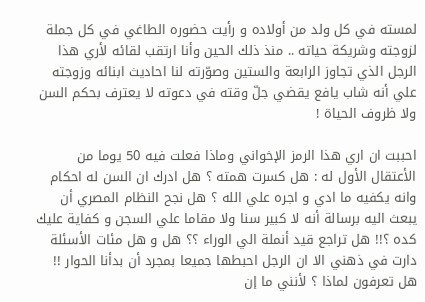لمسته في كل ولد من أولاده و رأيت حضوره الطاغي في كل جملة لزوجته وشريكة حياته .. منذ ذلك الحين وأنا ارتقب لقائه لأري هذا الرجل الذي تجاوز الرابعة والستين وصوّرته لنا احاديث ابنائه وزوجته علي أنه شاب يافع يقضي جلّ وقته في دعوته لا يعترف بحكم السن ولا ظروف الحياة !

احببت ان اري هذا الرمز الإخواني وماذا فعلت فيه 50 يوما من الأعتقال الأول له : هل كسرت همته ؟ هل ادرك ان السن له احكام وانه يكفيه ما ادي و اجره علي الله ؟ هل نجح النظام المصري أن يبعث اليه برسالة أنه لا كبير سنا ولا مقاما علي السجن و كفاية عليك كده ؟!! هل تراجع قيد أنملة الي الوراء ؟؟ هل و هل مئات الأسئلة دارت في ذهني الا ان الرجل احبطها جميعا بمجرد أن بدأنا الحوار !! هل تعرفون لماذا ؟ لأنني ما إن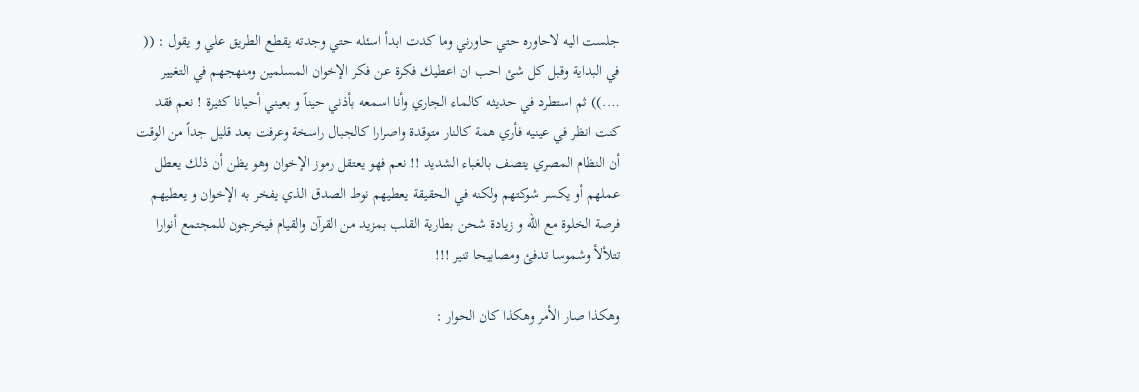جلست اليه لاحاوره حتي حاورني وما كدت ابدأ اسئله حتي وجدته يقطع الطريق علي و يقول : (( في البداية وقبل كل شئ احب ان اعطيك فكرة عن فكر الإخوان المسلمين ومنهجهم في التغيير ….)) ثم استطرد في حديثه كالماء الجاري وأنا اسمعه بأذني حيناً و بعيني أحيانا كثيرة ! نعم فقد كنت انظر في عينيه فأري همة كالنار متوقدة واصرارا كالجبال راسخة وعرفت بعد قليل جداً من الوقت أن النظام المصري يتصف بالغباء الشديد !! نعم فهو يعتقل رموز الإخوان وهو يظن أن ذلك يعطل عملهم أو يكسر شوكتهم ولكنه في الحقيقة يعطيهم نوط الصدق الذي يفخر به الإخوان و يعطيهم فرصة الخلوة مع الله و زيادة شحن بطارية القلب بمزيد من القرآن والقيام فيخرجون للمجتمع أنوارا تتلألأ وشموسا تدفئ ومصابيحا تنير !!!

وهكذا صار الأمر وهكذا كان الحوار :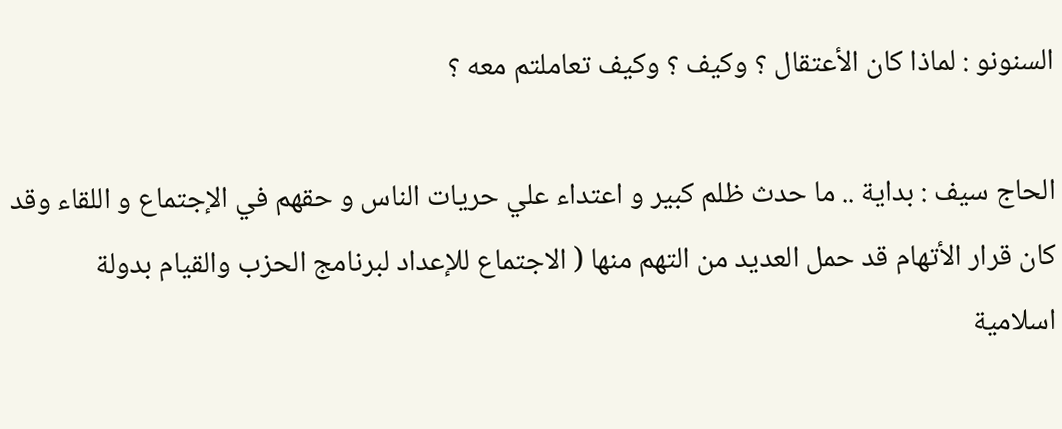السنونو : لماذا كان الأعتقال ؟ وكيف ؟ وكيف تعاملتم معه ؟

الحاج سيف : بداية .. ما حدث ظلم كبير و اعتداء علي حريات الناس و حقهم في الإجتماع و اللقاء وقد كان قرار الأتهام قد حمل العديد من التهم منها ( الاجتماع للإعداد لبرنامج الحزب والقيام بدولة اسلامية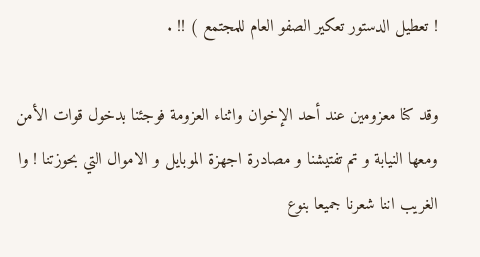! تعطيل الدستور تعكير الصفو العام للمجتمع ) !! .

وقد كنا معزومين عند أحد الإخوان واثناء العزومة فوجئنا بدخول قوات الأمن ومعها النيابة و تم تفتيشنا و مصادرة اجهزة الموبايل و الاموال التي بحوزتنا ! وا الغريب اننا شعرنا جميعا بنوع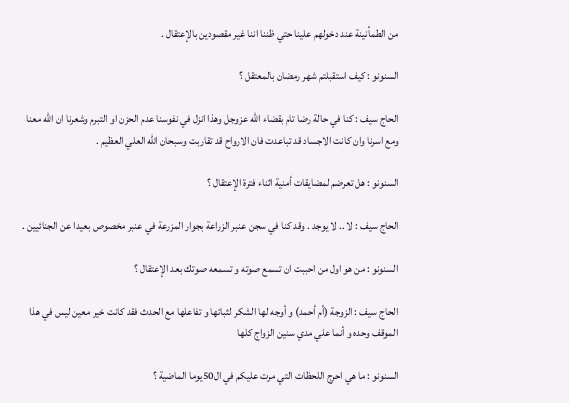من الطمأنينة عند دخولهم علينا حتي ظننا اننا غير مقصودين بالإعتقال .

السنونو : كيف استقبلتم شهر رمضان بالمعتقل ؟

الحاج سيف : كنا في حالة رضا تام بقضاء الله عزوجل وهذا انزل في نفوسنا عدم الحزن او التبرم وشعرنا ان الله معنا ومع اسرنا وان كانت الاجساد قد تباعدت فان الارواح قد تقاربت وسبحان الله العلي العظيم .

السنونو : هل تعرضم لمضايقات أمنية اثناء فترة الإعتقال ؟

الحاج سيف : لا .. لا يوجد . وقد كنا في سجن عنبر الزراعة بجوار المزرعة في عنبر مخصوص بعيدا عن الجنائيين .

السنونو : من هو اول من احببت ان تسمع صوته و تسمعه صوتك بعد الإعتقال ؟

الحاج سيف : الزوجة (أم أحمد) و أوجه لها الشكر لثباتها و تفاعلها مع الحدث فقد كانت خير معين ليس في هذا الموقف وحده و أنما علي مدي سنين الزواج كلها

السنونو : ما هي احرج اللحظات التي مرت عليكم في ال50يوما الماضية ؟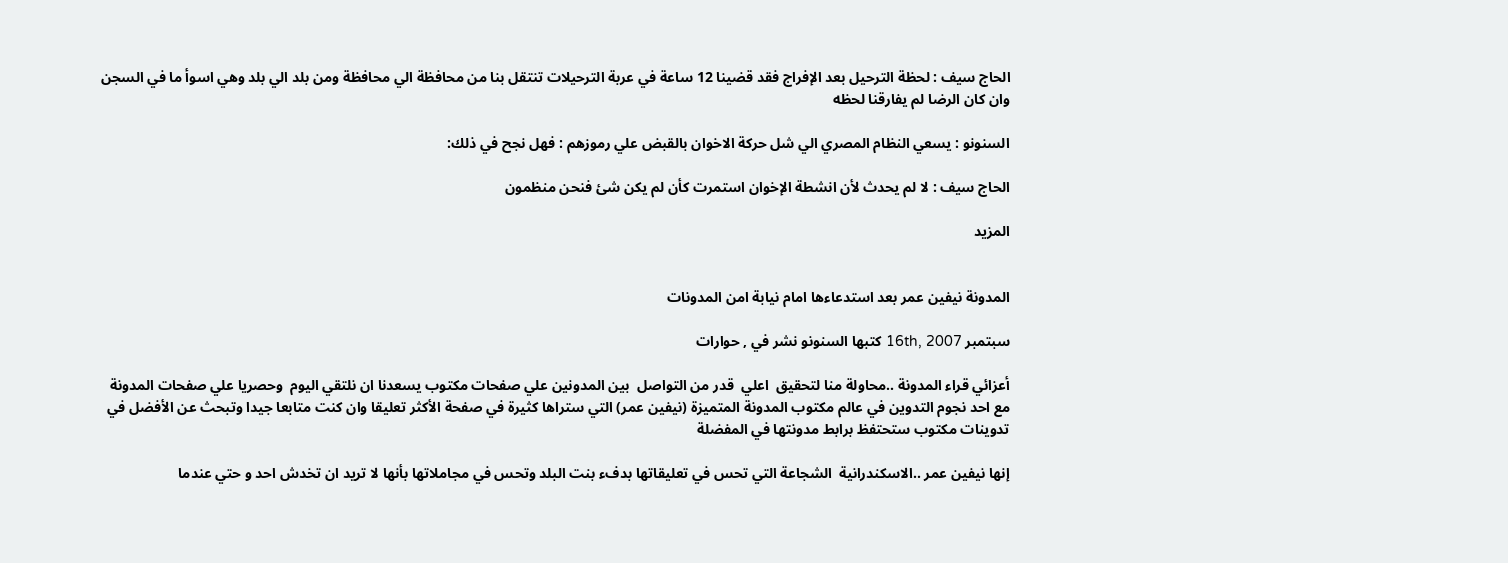الحاج سيف : لحظة الترحيل بعد الإفراج فقد قضينا 12 ساعة في عربة الترحيلات تنتقل بنا من محافظة الي محافظة ومن بلد الي بلد وهي اسوأ ما في السجن وان كان الرضا لم يفارقنا لحظه

السنونو : يسعي النظام المصري الي شل حركة الاخوان بالقبض علي رموزهم : فهل نجح في ذلك:

الحاج سيف : لا لم يحدث لأن انشطة الإخوان استمرت كأن لم يكن شئ فنحن منظمون

المزيد


المدونة نيفين عمر بعد استدعاءها امام نيابة امن المدونات

سبتمبر 16th, 2007 كتبها السنونو نشر في , حوارات

أعزائي قراء المدونة ..محاولة منا لتحقيق  اعلي  قدر من التواصل  بين المدونين علي صفحات مكتوب يسعدنا ان نلتقي اليوم  وحصريا علي صفحات المدونة مع احد نجوم التدوين في عالم مكتوب المدونة المتميزة (نيفين عمر) التي ستراها كثيرة في صفحة الأكثر تعليقا وان كنت متابعا جيدا وتبحث عن الأفضل في تدوينات مكتوب ستحتفظ برابط مدونتها في المفضلة

إنها نيفين عمر ..الاسكندرانية  الشجاعة التي تحس في تعليقاتها بدفء بنت البلد وتحس في مجاملاتها بأنها لا تريد ان تخدش احد و حتي عندما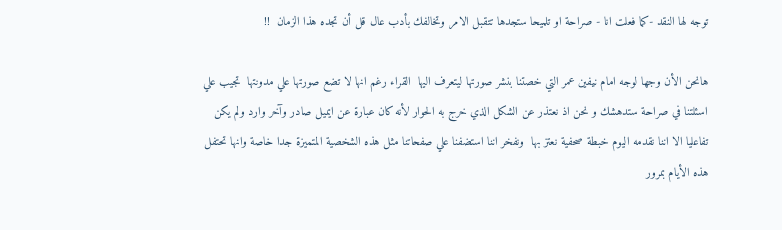توجه لها النقد -كما فعلت انا - صراحة او تلميحا ستجدها تتقبل الامر وتخالفك بأدب عال قل أن تجده هذا الزمان  !!

هانحن الأن وجها لوجه امام نيفين عمر التي خصتنا بنشر صورتها ليتعرف اليها  القراء رغم انها لا تضع صورتها علي مدونتها  تجيب علي اسئلتنا في صراحة ستدهشك و نحن اذ نعتذر عن الشكل الذي خرج به الحوار لأنه كان عبارة عن ايميل صادر وآخر وارد ولم يكن تفاعليا الا اننا نقدمه اليوم خبطة صحفية نعتز بها  ونفخر اننا استضفنا علي صفحاتنا مثل هذه الشخصية المتميزة جدا خاصة وانها تحتفل هذه الأيام بمرور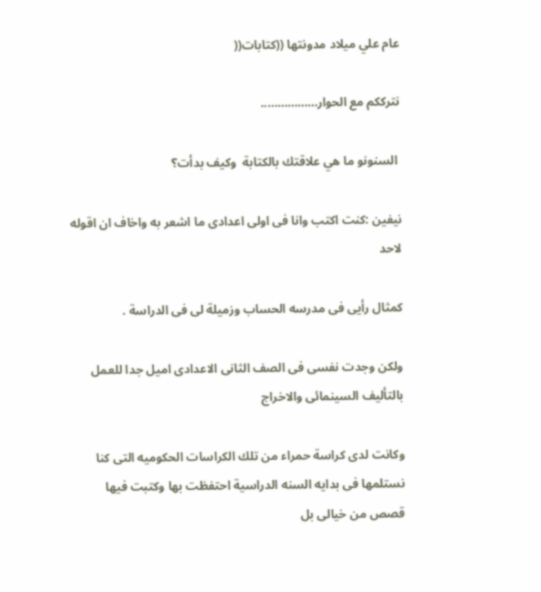عام علي ميلاد مدونتها ((كتابات((

نترككم مع الحوار……………..

 السنونو ما هي علاقتك بالكتابة  وكيف بدأت؟

نيفين :كنت اكتب وانا فى اولى اعدادى ما اشعر به واخاف ان اقوله لاحد

كمثال رأيى فى مدرسه الحساب وزميلة لى فى الدراسة .

ولكن وجدت نفسى فى الصف الثانى الاعدادى اميل جدا للعمل بالتأليف السينمائى والاخراج

وكانت لدى كراسة حمراء من تلك الكراسات الحكوميه التى كنا نستلمها فى بدايه السنه الدراسية احتفظت بها وكتبت فيها قصص من خيالى بل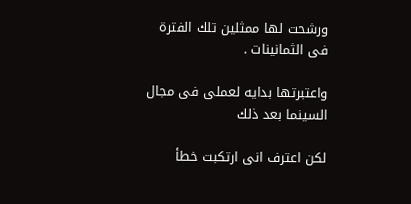ورشحت لها ممثلين تلك الفترة فى الثمانينات .

واعتبرتها بدايه لعملى فى مجال السينما بعد ذلك

لكن اعترف انى ارتكبت خطأ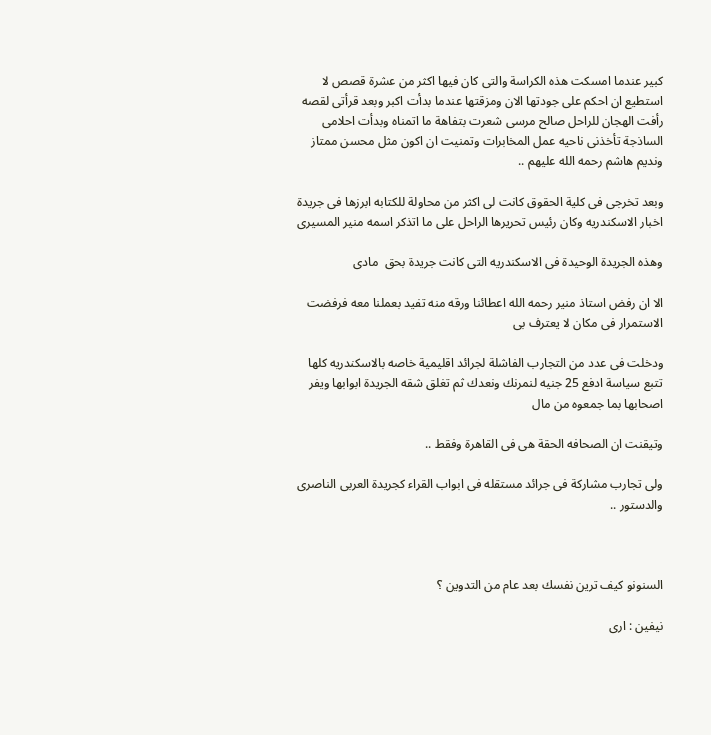كبير عندما امسكت هذه الكراسة والتى كان فيها اكثر من عشرة قصص لا استطيع ان احكم على جودتها الان ومزقتها عندما بدأت اكبر وبعد قرأتى لقصه رأفت الهجان للراحل صالح مرسى شعرت بتفاهة ما اتمناه وبدأت احلامى الساذجة تأخذنى ناحيه عمل المخابرات وتمنيت ان اكون مثل محسن ممتاز ونديم هاشم رحمه الله عليهم ..

وبعد تخرجى فى كلية الحقوق كانت لى اكثر من محاولة للكتابه ابرزها فى جريدة اخبار الاسكندريه وكان رئيس تحريرها الراحل على ما اتذكر اسمه منير المسيرى

وهذه الجريدة الوحيدة فى الاسكندريه التى كانت جريدة بحق  مادى

الا ان رفض استاذ منير رحمه الله اعطائنا ورقه منه تفيد بعملنا معه فرفضت الاستمرار فى مكان لا يعترف بى

ودخلت فى عدد من التجارب الفاشلة لجرائد اقليمية خاصه بالاسكندريه كلها تتبع سياسة ادفع 25 جنيه لنمرنك ونعدك ثم تغلق شقه الجريدة ابوابها ويفر اصحابها بما جمعوه من مال

وتيقنت ان الصحافه الحقة هى فى القاهرة وفقط ..

ولى تجارب مشاركة فى جرائد مستقله فى ابواب القراء كجريدة العربى الناصرى والدستور ..



السنونو كيف ترين نفسك بعد عام من التدوين ؟

نيفين : ارى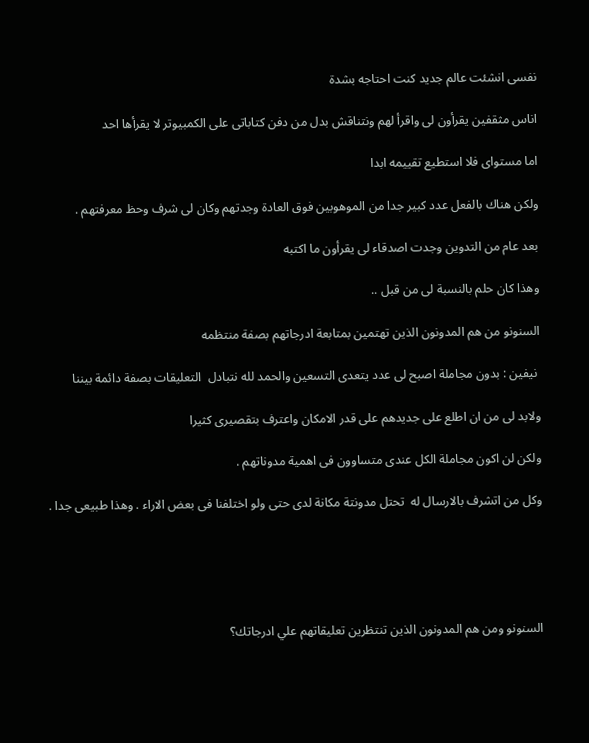نفسى انشئت عالم جديد كنت احتاجه بشدة

اناس مثقفين يقرأون لى واقرأ لهم ونتناقش بدل من دفن كتاباتى على الكمبيوتر لا يقرأها احد

اما مستواى فلا استطيع تقييمه ابدا

ولكن هناك بالفعل عدد كبير جدا من الموهوبين فوق العادة وجدتهم وكان لى شرف وحظ معرفتهم .

بعد عام من التدوين وجدت اصدقاء لى يقرأون ما اكتبه

وهذا كان حلم بالنسبة لى من قبل ..

السنونو من هم المدونون الذين تهتمين بمتابعة ادرجاتهم بصفة منتظمه

 نيفين : بدون مجاملة اصبح لى عدد يتعدى التسعين والحمد لله نتبادل  التعليقات بصفة دائمة بيننا

ولابد لى من ان اطلع على جديدهم على قدر الامكان واعترف بتقصيرى كثيرا

ولكن لن اكون مجاملة الكل عندى متساوون فى اهمية مدوناتهم .

وكل من اتشرف بالارسال له  تحتل مدونتة مكانة لدى حتى ولو اختلفنا فى بعض الاراء . وهذا طبيعى جدا .





السنونو ومن هم المدونون الذين تنتظرين تعليقاتهم علي ادرجاتك؟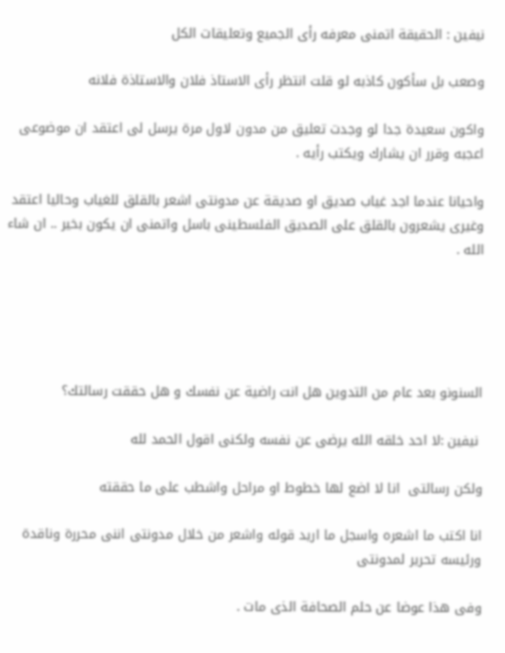نيفين : الحقيقة اتمنى معرفه رأى الجميع وتعليقات الكل

وصعب بل سأكون كاذبه لو قلت انتظر رأى الاستاذ فلان والاستاذة فلانه

واكون سعيدة جدا لو وجدت تعليق من مدون لاول مرة يرسل لى اعتقد ان موضوعى اعجبه وقرر ان يشارك ويكتب رأيه .

واحيانا عندما اجد غياب صديق او صديقة عن مدونتى اشعر بالقلق للغياب وحاليا اعتقد وغيرى يشعرون بالقلق على الصديق الفلسطينى باسل واتمنى ان يكون بخير .. ان شاء الله .





السنونو بعد عام من التدوين هل انت راضية عن نفسك و هل حققت رسالتك؟

 نيفين :لا احد خلقه الله يرضى عن نفسه ولكنى اقول الحمد لله

ولكن رسالتى  انا لا اضع لها خطوط او مراحل واشطب على ما حققته

انا اكتب ما اشعره واسجل ما اريد قوله واشعر من خلال مدونتى اننى محررة وناقدة ورئيسه تحرير لمدونتى

وفى هذا عوضا عن حلم الصحافة الذى مات .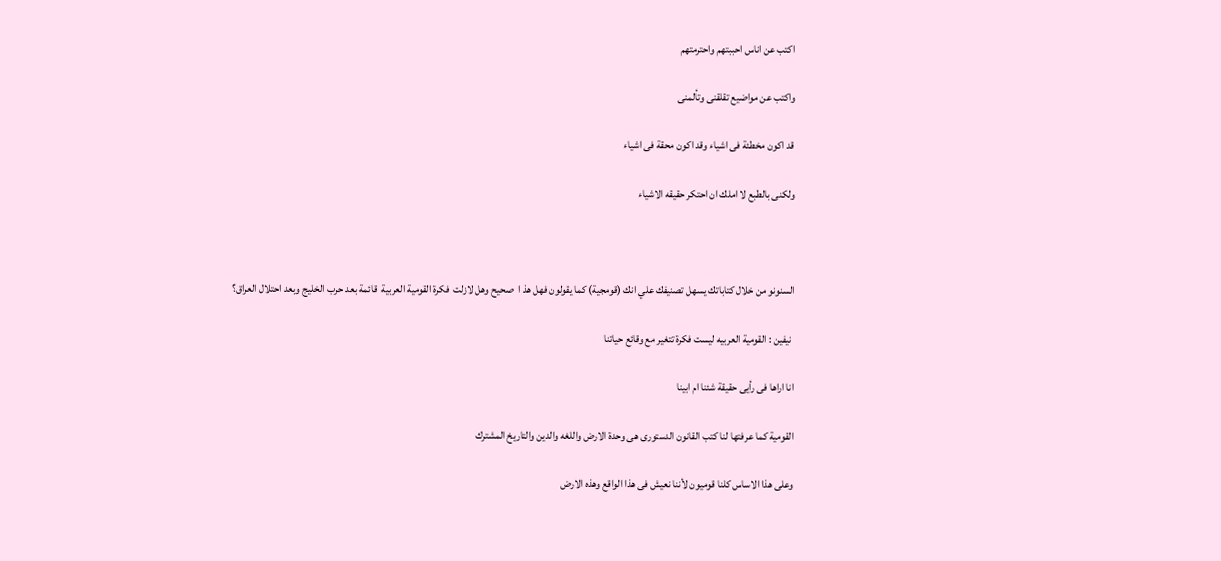اكتب عن اناس احببتهم واحترمتهم

واكتب عن مواضيع تقلقنى وتألمنى

قد اكون مخطئة فى اشياء وقد اكون محقة فى اشياء

ولكنى بالطبع لا املك ان احتكر حقيقه الاشياء



السنونو من خلال كتاباتك يسهل تصنيفك علي انك (قومجية) كما يقولون فهل هذ ا  صحيح وهل لازلت  فكرة القومية العربية  قائمة بعد حرب الخليج وبعد احتلال العراق؟

 نيفين : القومية العربيه ليست فكرة تتغير مع وقائع حياتنا

انا اراها فى رأيى حقيقة شئنا ام ابينا

القومية كما عرفتها لنا كتب القانون الدستورى هى وحدة الارض واللغه والدين والتاريخ المشترك

وعلى هذا الاساس كلنا قوميون لأننا نعيش فى هذا الواقع وهذه الارض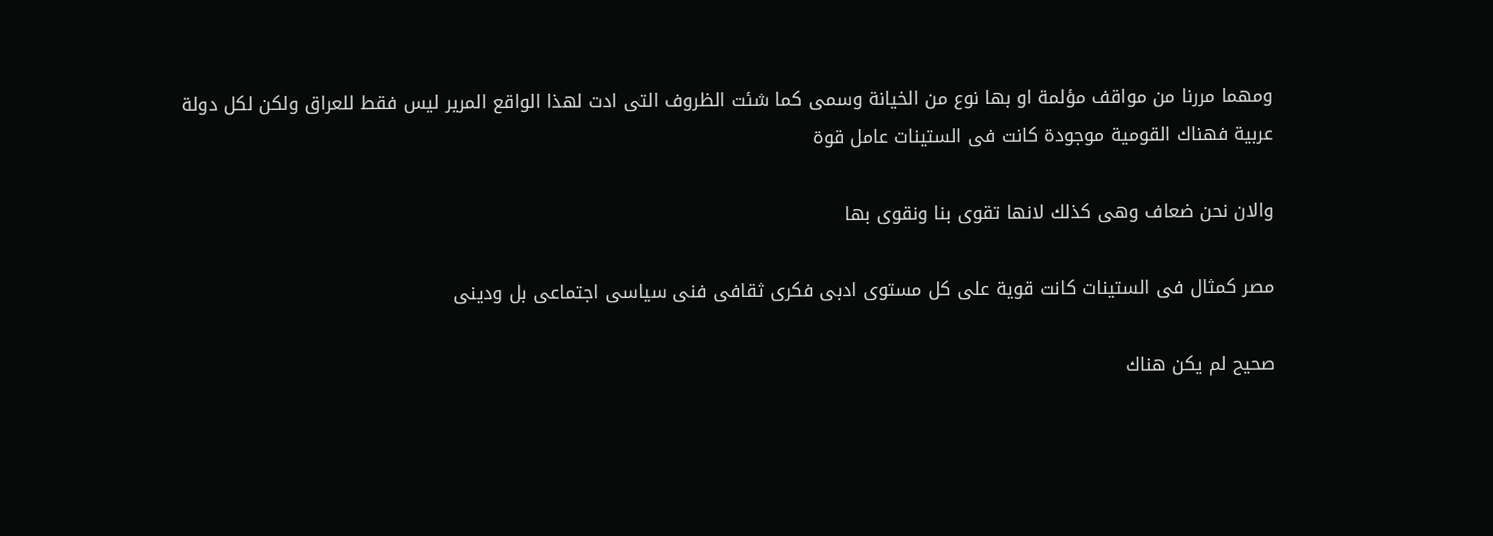ومهما مررنا من مواقف مؤلمة او بها نوع من الخيانة وسمى كما شئت الظروف التى ادت لهذا الواقع المرير ليس فقط للعراق ولكن لكل دولة عربية فهناك القومية موجودة كانت فى الستينات عامل قوة

والان نحن ضعاف وهى كذلك لانها تقوى بنا ونقوى بها

مصر كمثال فى الستينات كانت قوية على كل مستوى ادبى فكرى ثقافى فنى سياسى اجتماعى بل ودينى

صحيح لم يكن هناك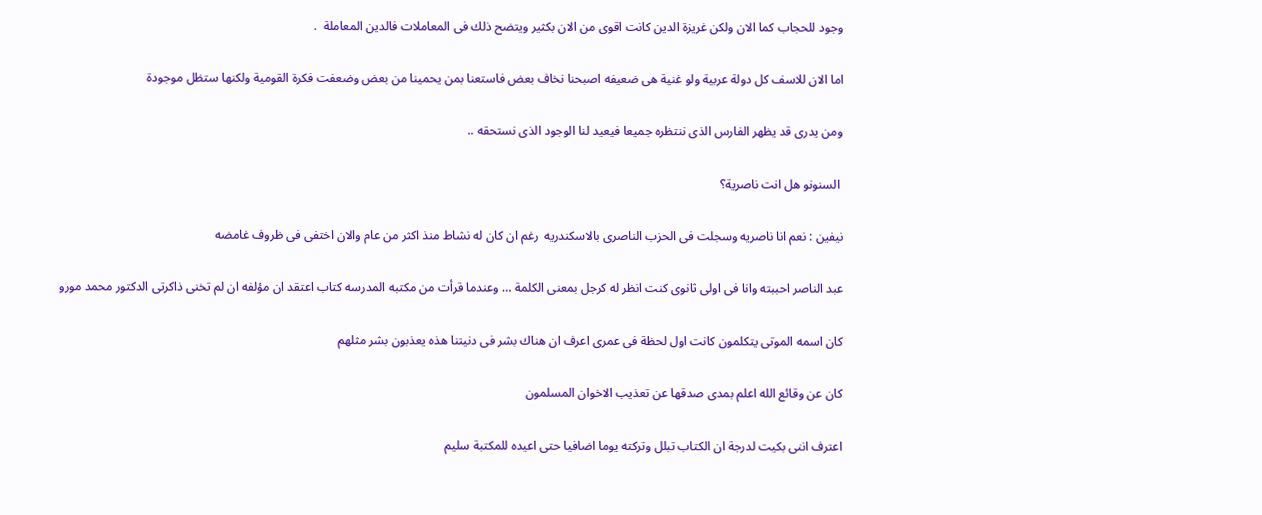وجود للحجاب كما الان ولكن غريزة الدين كانت اقوى من الان بكثير ويتضح ذلك فى المعاملات فالدين المعاملة  .

اما الان للاسف كل دولة عربية ولو غنية هى ضعيفه اصبحنا نخاف بعض فاستعنا بمن يحمينا من بعض وضعفت فكرة القومية ولكنها ستظل موجودة

ومن يدرى قد يظهر الفارس الذى ننتظره جميعا فيعيد لنا الوجود الذى نستحقه ..

 السنونو هل انت ناصرية؟

نيفين : نعم انا ناصريه وسجلت فى الحزب الناصرى بالاسكندريه  رغم ان كان له نشاط منذ اكثر من عام والان اختفى فى ظروف غامضه

عبد الناصر احببته وانا فى اولى ثانوى كنت انظر له كرجل بمعنى الكلمة … وعندما قرأت من مكتبه المدرسه كتاب اعتقد ان مؤلفه ان لم تخنى ذاكرتى الدكتور محمد مورو

كان اسمه الموتى يتكلمون كانت اول لحظة فى عمرى اعرف ان هناك بشر فى دنيتنا هذه يعذبون بشر مثلهم

كان عن وقائع الله اعلم بمدى صدقها عن تعذيب الاخوان المسلمون

اعترف اننى بكيت لدرجة ان الكتاب تبلل وتركته يوما اضافيا حتى اعيده للمكتبة سليم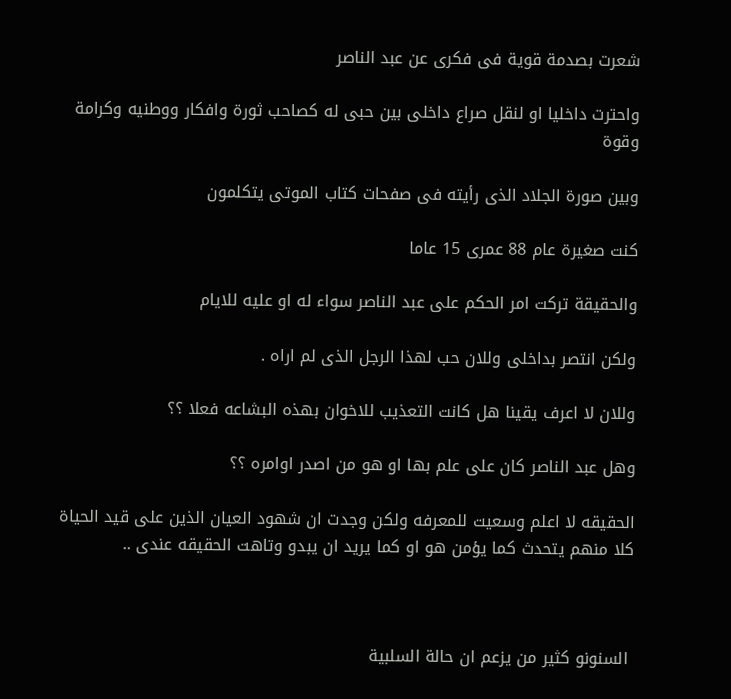شعرت بصدمة قوية فى فكرى عن عبد الناصر

واحترت داخليا او لنقل صراع داخلى بين حبى له كصاحب ثورة وافكار ووطنيه وكرامة وقوة

وبين صورة الجلاد الذى رأيته فى صفحات كتاب الموتى يتكلمون

كنت صغيرة عام 88 عمرى 15 عاما

والحقيقة تركت امر الحكم على عبد الناصر سواء له او عليه للايام

ولكن انتصر بداخلى وللان حب لهذا الرجل الذى لم اراه .

وللان لا اعرف يقينا هل كانت التعذيب للاخوان بهذه البشاعه فعلا ؟؟

وهل عبد الناصر كان على علم بها او هو من اصدر اوامره ؟؟

الحقيقه لا اعلم وسعيت للمعرفه ولكن وجدت ان شهود العيان الذين على قيد الحياة كلا منهم يتحدث كما يؤمن هو او كما يريد ان يبدو وتاهت الحقيقه عندى ..



 السنونو كثير من يزعم ان حالة السلبية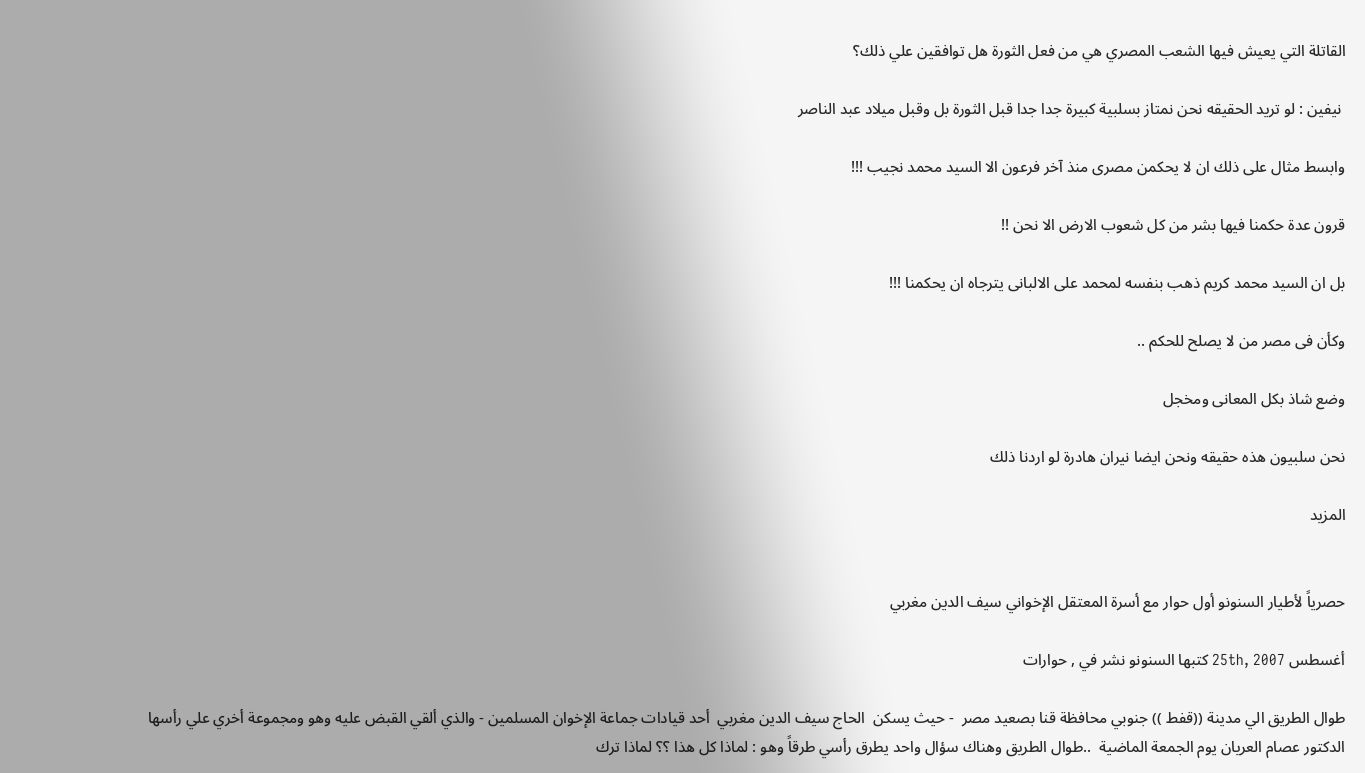القاتلة التي يعيش فيها الشعب المصري هي من فعل الثورة هل توافقين علي ذلك؟

 نيفين : لو تريد الحقيقه نحن نمتاز بسلبية كبيرة جدا جدا قبل الثورة بل وقبل ميلاد عبد الناصر

وابسط مثال على ذلك ان لا يحكمن مصرى منذ آخر فرعون الا السيد محمد نجيب !!!

قرون عدة حكمنا فيها بشر من كل شعوب الارض الا نحن !!

بل ان السيد محمد كريم ذهب بنفسه لمحمد على الالبانى يترجاه ان يحكمنا !!!

وكأن فى مصر من لا يصلح للحكم ..

وضع شاذ بكل المعانى ومخجل

نحن سلبيون هذه حقيقه ونحن ايضا نيران هادرة لو اردنا ذلك

المزيد


حصرياً لأطيار السنونو أول حوار مع أسرة المعتقل الإخواني سيف الدين مغربي

أغسطس 25th, 2007 كتبها السنونو نشر في , حوارات

طوال الطريق الي مدينة ((قفط )) جنوبي محافظة قنا بصعيد مصر  - حيث يسكن  الحاج سيف الدين مغربي  أحد قيادات جماعة الإخوان المسلمين - والذي ألقي القبض عليه وهو ومجموعة أخري علي رأسها الدكتور عصام العريان يوم الجمعة الماضية  ..طوال الطريق وهناك سؤال واحد يطرق رأسي طرقاً وهو : لماذا كل هذا ؟؟ لماذا ترك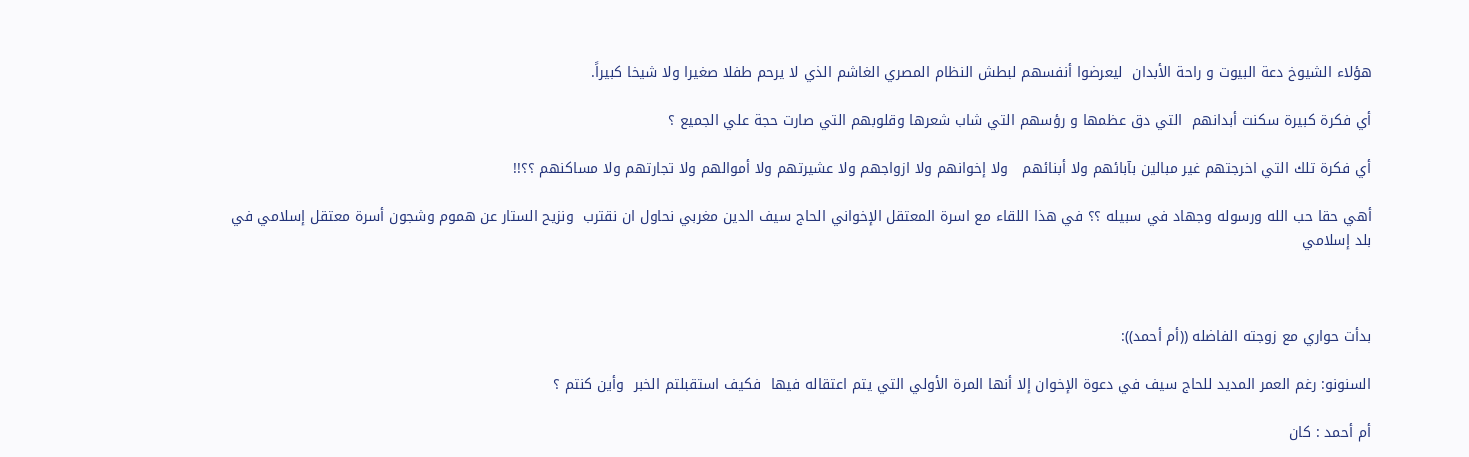هؤلاء الشيوخ دعة البيوت و راحة الأبدان  ليعرضوا أنفسهم لبطش النظام المصري الغاشم الذي لا يرحم طفلا صغيرا ولا شيخا كبيراً.

أي فكرة كبيرة سكنت أبدانهم  التي دق عظمها و رؤسهم التي شاب شعرها وقلوبهم التي صارت حجة علي الجميع ؟

أي فكرة تلك التي اخرجتهم غير مبالين بآبائهم ولا أبنائهم   ولا إخوانهم ولا ازواجهم ولا عشيرتهم ولا أموالهم ولا تجارتهم ولا مساكنهم ؟؟!!

أهي حقا حب الله ورسوله وجهاد في سبيله ؟؟ في هذا اللقاء مع اسرة المعتقل الإخواني الحاج سيف الدين مغربي نحاول ان نقترب  ونزيح الستار عن هموم وشجون أسرة معتقل إسلامي في بلد إسلامي



بدأت حواري مع زوجته الفاضله ((أم أحمد)):

السنونو: رغم العمر المديد للحاج سيف في دعوة الإخوان إلا أنها المرة الأولي التي يتم اعتقاله فيها  فكيف استقبلتم الخبر  وأين كنتم ؟

أم أحمد : كان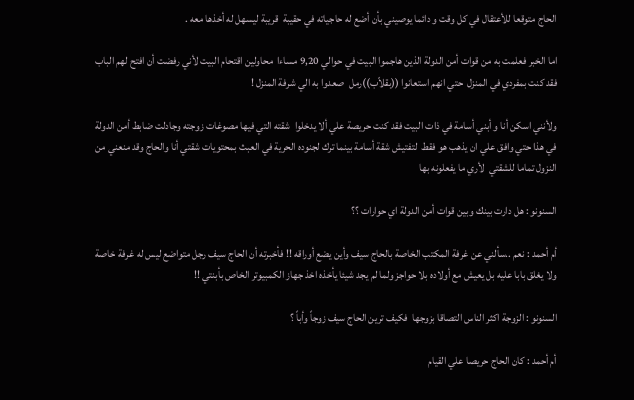الحاج متوقعا للأعتقال في كل وقت و دائما يوصيني بأن أضع له حاجياته في حقيبة  قريبة ليسهل له أخذها معه .

اما الخبر فعلمت به من قوات أمن الدولة الذين هاجموا البيت في حوالي 9,20 مساءا  محاولين اقتحام البيت لأني رفضت أن افتح لهم الباب فقد كنت بمفردي في المنزل  حتي انهم استعانوا ((بقلاّب))رمل  صعدوا به الي شرفة المنزل !

ولأنني اسكن أنا و أبني أسامة في ذات البيت فقد كنت حريصة علي ألا يدخلوا  شقته التي فيها مصوغات زوجته وجادلت ضابط أمن الدولة في هذا حتي وافق علي ان يذهب هو فقط  لتفتيش شقة أسامة بينما ترك لجنوده الحرية في العبث بمحتويات شقتي أنا والحاج وقد منعني من النزول تماما للشقتي  لأري ما يفعلونه بها

السنونو : هل دارت بينك وبين قوات أمن الدولة اي حوارات ؟؟

أم أحمد : نعم ..سألني عن غرفة المكتب الخاصة بالحاج سيف وأين يضع أوراقه !! فأخبرته أن الحاج سيف رجل متواضع ليس له غرفة خاصة ولا يغلق بابا عليه بل يعيش مع أولاده بلا حواجز ولما لم يجد شيئا يأخذه اخذ جهاز الكمبيوتر الخاص بأبنتي !!

السنونو : الزوجة اكثر الناس التصاقا بزوجها  فكيف ترين الحاج سيف زوجاً وأباً ؟

أم أحمد : كان الحاج حريصا علي القيام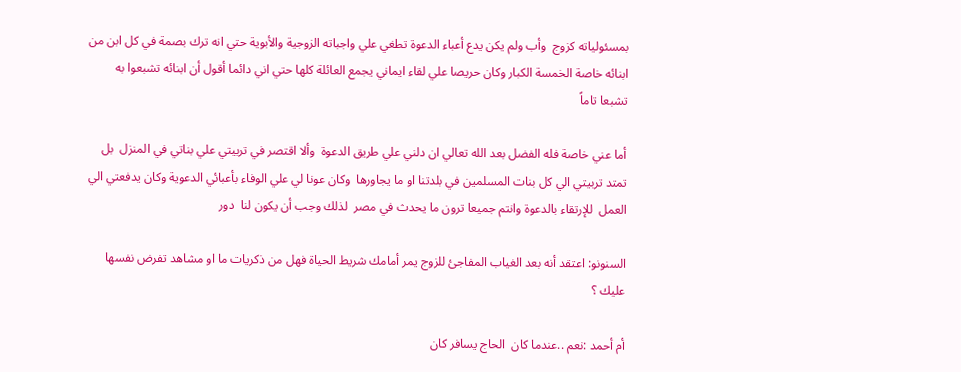بمسئولياته كزوج  وأب ولم يكن يدع أعباء الدعوة تطغي علي واجباته الزوجية والأبوية حتي انه ترك بصمة في كل ابن من ابنائه خاصة الخمسة الكبار وكان حريصا علي لقاء ايماني يجمع العائلة كلها حتي اني دائما أقول أن ابنائه تشبعوا به تشبعا تاماً

أما عني خاصة فله الفضل بعد الله تعالي ان دلني علي طريق الدعوة  وألا اقتصر في تربيتي علي بناتي في المنزل  بل تمتد تربيتي الي كل بنات المسلمين في بلدتنا او ما يجاورها  وكان عونا لي علي الوفاء بأعبائي الدعوية وكان يدفعتي الي العمل  للإرتقاء بالدعوة وانتم جميعا ترون ما يحدث في مصر  لذلك وجب أن يكون لنا  دور

السنونو: اعتقد أنه بعد الغياب المفاجئ للزوج يمر أمامك شريط الحياة فهل من ذكريات ما او مشاهد تفرض نفسها عليك ؟

أم أحمد :نعم ..عندما كان  الحاج يسافر كان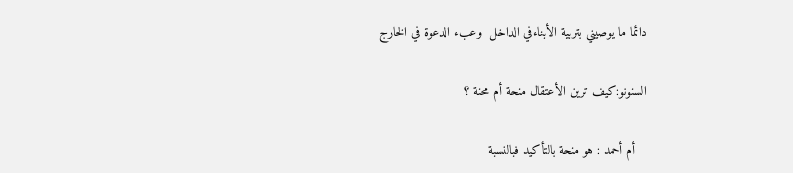دائما ما يوصيني بتربية الأبناءفي الداخل  وعبء الدعوة في الخارج

السنونو:كيف ترين الأعتقال منحة أم محنة ؟

   أم أحمد : هو منحة بالتأكيد فبالنسبة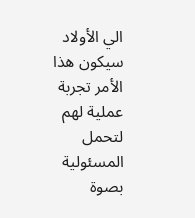الي الأولاد سيكون هذا الأمر تجربة عملية لهم  لتحمل المسئولية بصوة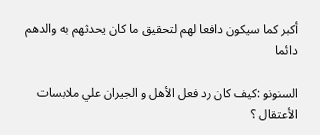أكبر كما سيكون دافعا لهم لتحقيق ما كان يحدثهم به والدهم دائما

السنونو :كيف كان رد فعل الأهل و الجيران علي ملابسات الأعتقال ؟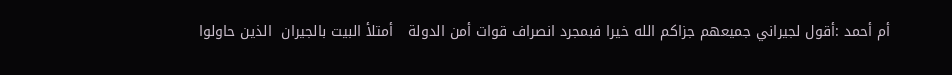أم أحمد :أقول لجيراني جميعهم جزاكم الله خيرا فبمجرد انصراف قوات أمن الدولة   أمتلأ البيت بالجيران  الذين حاولوا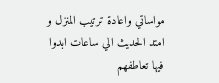مواساتي واعادة ترتيب المنزل و امتد الحديث الي ساعات ابدوا فيها تعاطفهم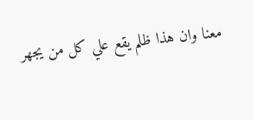معنا وان هذا ظلم يقع علي كل من يجهر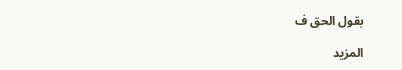بقول الحق ف

المزيد